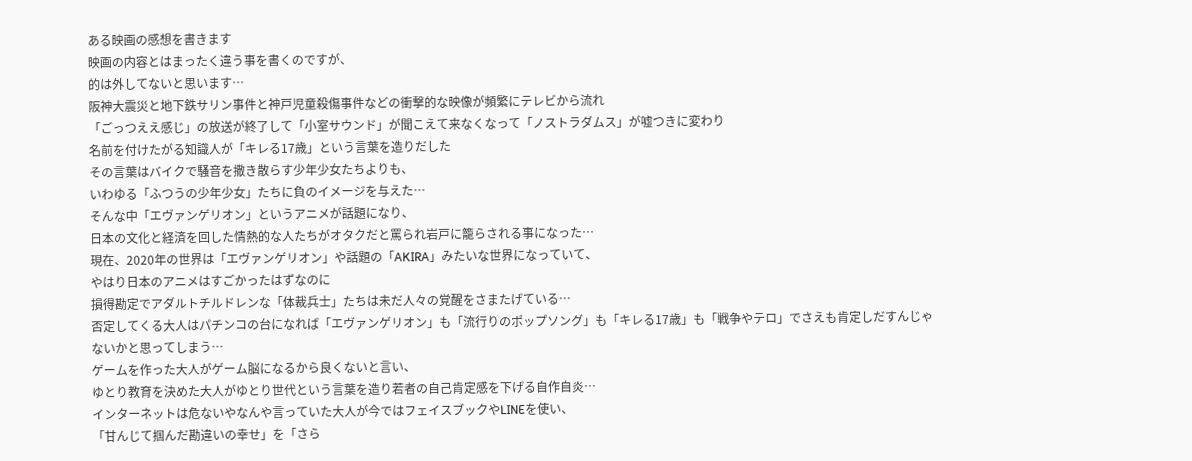ある映画の感想を書きます
映画の内容とはまったく違う事を書くのですが、
的は外してないと思います…
阪神大震災と地下鉄サリン事件と神戸児童殺傷事件などの衝撃的な映像が頻繁にテレビから流れ
「ごっつええ感じ」の放送が終了して「小室サウンド」が聞こえて来なくなって「ノストラダムス」が嘘つきに変わり
名前を付けたがる知識人が「キレる17歳」という言葉を造りだした
その言葉はバイクで騒音を撒き散らす少年少女たちよりも、
いわゆる「ふつうの少年少女」たちに負のイメージを与えた…
そんな中「エヴァンゲリオン」というアニメが話題になり、
日本の文化と経済を回した情熱的な人たちがオタクだと罵られ岩戸に籠らされる事になった…
現在、2020年の世界は「エヴァンゲリオン」や話題の「AKIRA」みたいな世界になっていて、
やはり日本のアニメはすごかったはずなのに
損得勘定でアダルトチルドレンな「体裁兵士」たちは未だ人々の覚醒をさまたげている…
否定してくる大人はパチンコの台になれば「エヴァンゲリオン」も「流行りのポップソング」も「キレる17歳」も「戦争やテロ」でさえも肯定しだすんじゃないかと思ってしまう…
ゲームを作った大人がゲーム脳になるから良くないと言い、
ゆとり教育を決めた大人がゆとり世代という言葉を造り若者の自己肯定感を下げる自作自炎…
インターネットは危ないやなんや言っていた大人が今ではフェイスブックやLINEを使い、
「甘んじて掴んだ勘違いの幸せ」を「さら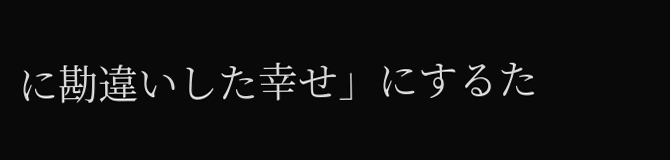に勘違いした幸せ」にするた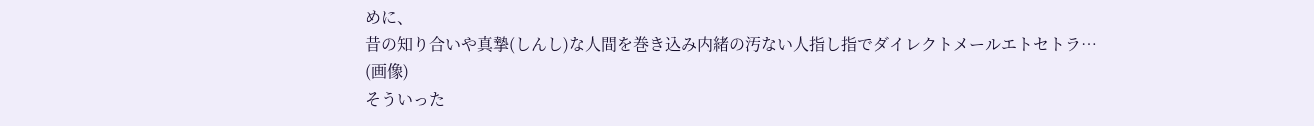めに、
昔の知り合いや真摯(しんし)な人間を巻き込み内緒の汚ない人指し指でダイレクトメールエトセトラ…
(画像)
そういった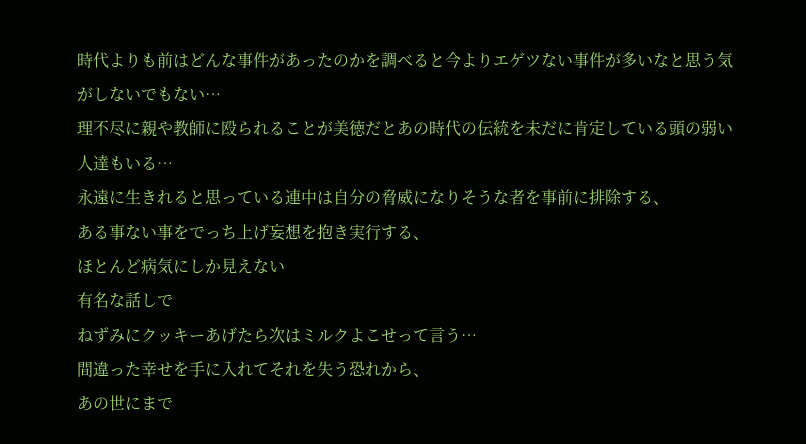時代よりも前はどんな事件があったのかを調べると今よりエゲツない事件が多いなと思う気がしないでもない…
理不尽に親や教師に殴られることが美徳だとあの時代の伝統を未だに肯定している頭の弱い人達もいる…
永遠に生きれると思っている連中は自分の脅威になりそうな者を事前に排除する、
ある事ない事をでっち上げ妄想を抱き実行する、
ほとんど病気にしか見えない
有名な話しで
ねずみにクッキーあげたら次はミルクよこせって言う…
間違った幸せを手に入れてそれを失う恐れから、
あの世にまで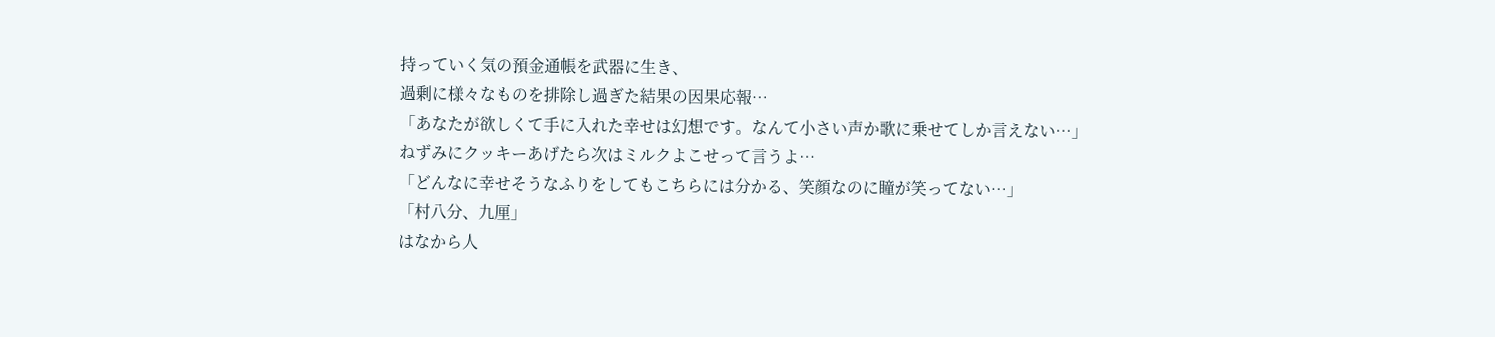持っていく気の預金通帳を武器に生き、
過剰に様々なものを排除し過ぎた結果の因果応報…
「あなたが欲しくて手に入れた幸せは幻想です。なんて小さい声か歌に乗せてしか言えない…」
ねずみにクッキーあげたら次はミルクよこせって言うよ…
「どんなに幸せそうなふりをしてもこちらには分かる、笑顔なのに瞳が笑ってない…」
「村八分、九厘」
はなから人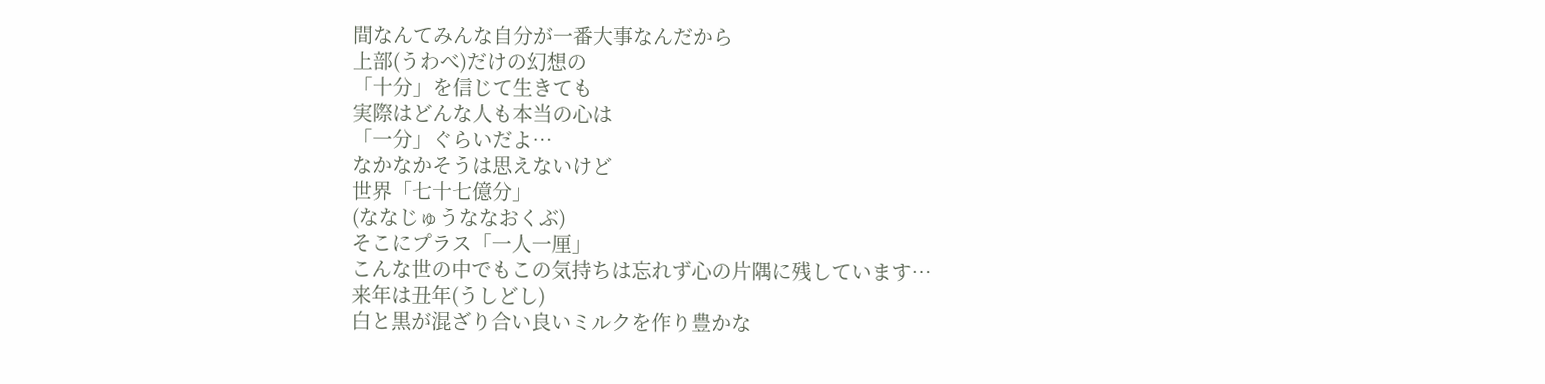間なんてみんな自分が一番大事なんだから
上部(うわべ)だけの幻想の
「十分」を信じて生きても
実際はどんな人も本当の心は
「一分」ぐらいだよ…
なかなかそうは思えないけど
世界「七十七億分」
(ななじゅうななおくぶ)
そこにプラス「一人一厘」
こんな世の中でもこの気持ちは忘れず心の片隅に残しています…
来年は丑年(うしどし)
白と黒が混ざり合い良いミルクを作り豊かな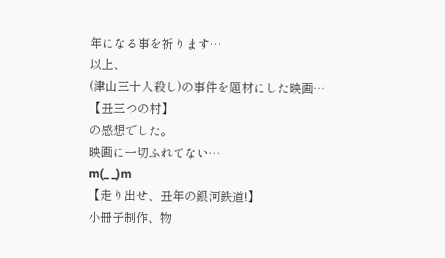年になる事を祈ります…
以上、
(津山三十人殺し)の事件を題材にした映画…
【丑三つの村】
の感想でした。
映画に一切ふれてない…
m(_ _)m
【走り出せ、丑年の銀河鉄道!】
小冊子制作、物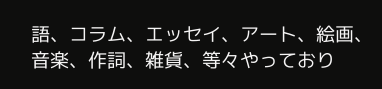語、コラム、エッセイ、アート、絵画、音楽、作詞、雑貨、等々やっており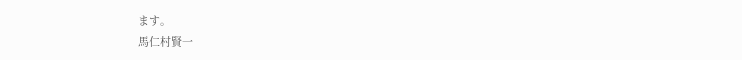ます。
馬仁村賢一